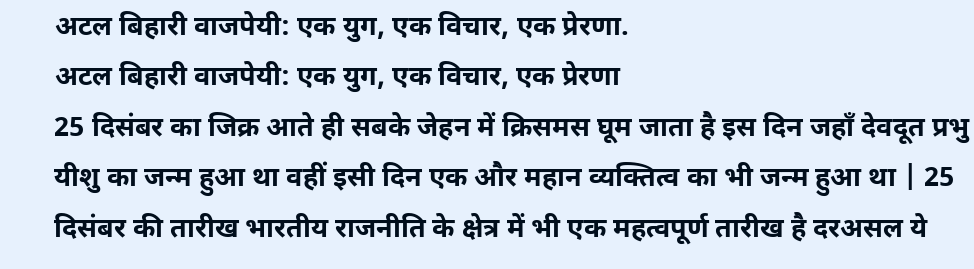अटल बिहारी वाजपेयी: एक युग, एक विचार, एक प्रेरणा.
अटल बिहारी वाजपेयी: एक युग, एक विचार, एक प्रेरणा
25 दिसंबर का जिक्र आते ही सबके जेहन में क्रिसमस घूम जाता है इस दिन जहाँ देवदूत प्रभु यीशु का जन्म हुआ था वहीं इसी दिन एक और महान व्यक्तित्व का भी जन्म हुआ था | 25 दिसंबर की तारीख भारतीय राजनीति के क्षेत्र में भी एक महत्वपूर्ण तारीख है दरअसल ये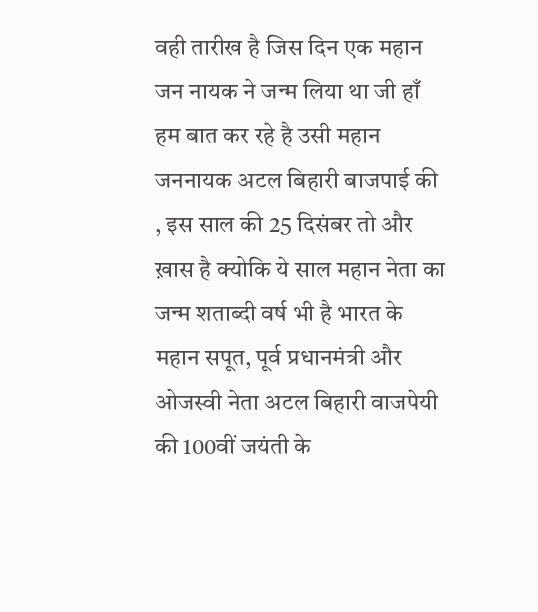वही तारीख है जिस दिन एक महान जन नायक ने जन्म लिया था जी हाँ हम बात कर रहे है उसी महान जननायक अटल बिहारी बाजपाई की , इस साल की 25 दिसंबर तो और ख़ास है क्योकि ये साल महान नेता का जन्म शताब्दी वर्ष भी है भारत के महान सपूत, पूर्व प्रधानमंत्री और ओजस्वी नेता अटल बिहारी वाजपेयी की 100वीं जयंती के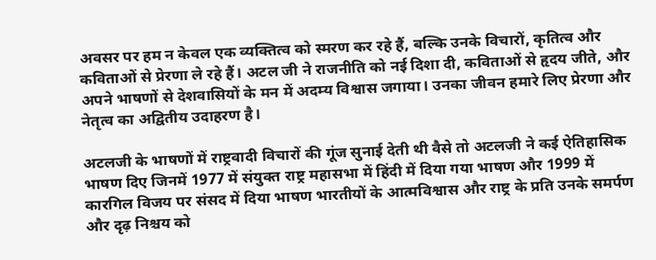अवसर पर हम न केवल एक व्यक्तित्व को स्मरण कर रहे हैं, बल्कि उनके विचारों, कृतित्व और कविताओं से प्रेरणा ले रहे हैं। अटल जी ने राजनीति को नई दिशा दी, कविताओं से हृदय जीते, और अपने भाषणों से देशवासियों के मन में अदम्य विश्वास जगाया। उनका जीवन हमारे लिए प्रेरणा और नेतृत्व का अद्वितीय उदाहरण है।

अटलजी के भाषणों में राष्ट्रवादी विचारों की गूंज सुनाई देती थी वैसे तो अटलजी ने कई ऐतिहासिक भाषण दिए जिनमें 1977 में संयुक्त राष्ट्र महासभा में हिंदी में दिया गया भाषण और 1999 में कारगिल विजय पर संसद में दिया भाषण भारतीयों के आत्मविश्वास और राष्ट्र के प्रति उनके समर्पण और दृढ़ निश्चय को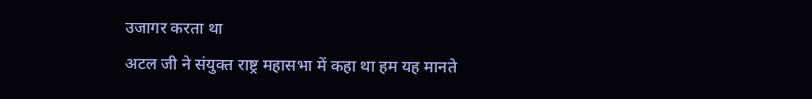उजागर करता था
अटल जी ने संयुक्त राष्ट्र महासभा में कहा था हम यह मानते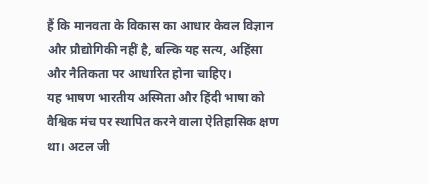हैं कि मानवता के विकास का आधार केवल विज्ञान और प्रौद्योगिकी नहीं है, बल्कि यह सत्य, अहिंसा और नैतिकता पर आधारित होना चाहिए।
यह भाषण भारतीय अस्मिता और हिंदी भाषा को वैश्विक मंच पर स्थापित करने वाला ऐतिहासिक क्षण था। अटल जी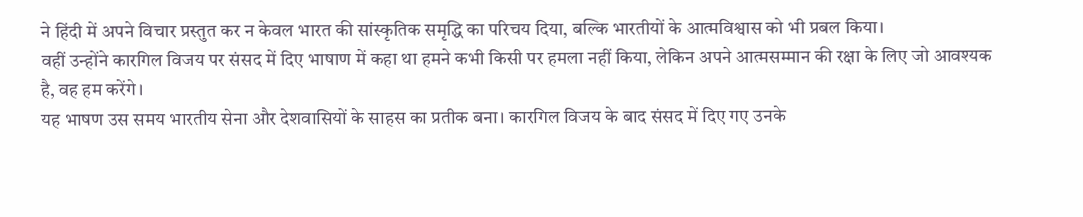ने हिंदी में अपने विचार प्रस्तुत कर न केवल भारत की सांस्कृतिक समृद्धि का परिचय दिया, बल्कि भारतीयों के आत्मविश्वास को भी प्रबल किया।
वहीं उन्होंने कारगिल विजय पर संसद में दिए भाषाण में कहा था हमने कभी किसी पर हमला नहीं किया, लेकिन अपने आत्मसम्मान की रक्षा के लिए जो आवश्यक है, वह हम करेंगे।
यह भाषण उस समय भारतीय सेना और देशवासियों के साहस का प्रतीक बना। कारगिल विजय के बाद संसद में दिए गए उनके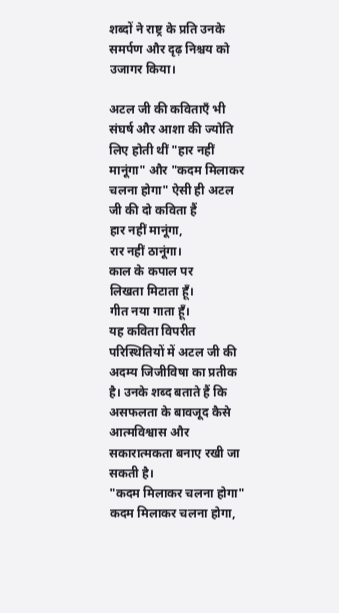शब्दों ने राष्ट्र के प्रति उनके समर्पण और दृढ़ निश्चय को उजागर किया।

अटल जी की कविताएँ भी संघर्ष और आशा की ज्योति लिए होती थीं "हार नहीं मानूंगा" और "कदम मिलाकर चलना होगा" ऐसी ही अटल जी की दो कविता हैं
हार नहीं मानूंगा,
रार नहीं ठानूंगा।
काल के कपाल पर
लिखता मिटाता हूँ।
गीत नया गाता हूँ।
यह कविता विपरीत परिस्थितियों में अटल जी की अदम्य जिजीविषा का प्रतीक है। उनके शब्द बताते हैं कि असफलता के बावजूद कैसे आत्मविश्वास और सकारात्मकता बनाए रखी जा सकती है।
"कदम मिलाकर चलना होगा"
कदम मिलाकर चलना होगा,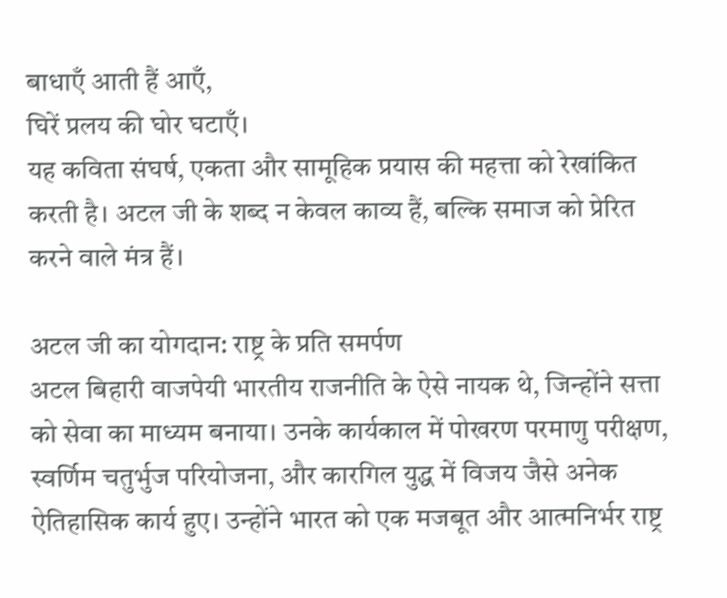बाधाएँ आती हैं आएँ,
घिरें प्रलय की घोर घटाएँ।
यह कविता संघर्ष, एकता और सामूहिक प्रयास की महत्ता को रेखांकित करती है। अटल जी के शब्द न केवल काव्य हैं, बल्कि समाज को प्रेरित करने वाले मंत्र हैं।

अटल जी का योगदान: राष्ट्र के प्रति समर्पण
अटल बिहारी वाजपेयी भारतीय राजनीति के ऐसे नायक थे, जिन्होंने सत्ता को सेवा का माध्यम बनाया। उनके कार्यकाल में पोखरण परमाणु परीक्षण, स्वर्णिम चतुर्भुज परियोजना, और कारगिल युद्ध में विजय जैसे अनेक ऐतिहासिक कार्य हुए। उन्होंने भारत को एक मजबूत और आत्मनिर्भर राष्ट्र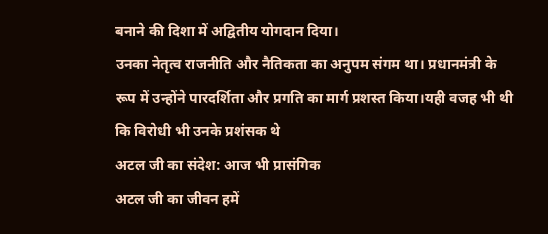बनाने की दिशा में अद्वितीय योगदान दिया।
उनका नेतृत्व राजनीति और नैतिकता का अनुपम संगम था। प्रधानमंत्री के रूप में उन्होंने पारदर्शिता और प्रगति का मार्ग प्रशस्त किया।यही वजह भी थी कि विरोधी भी उनके प्रशंसक थे
अटल जी का संदेश: आज भी प्रासंगिक
अटल जी का जीवन हमें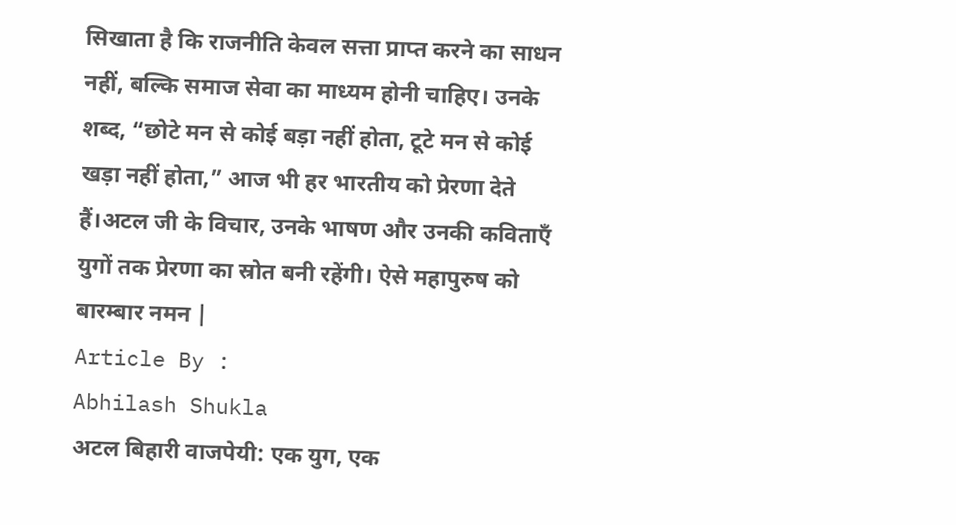सिखाता है कि राजनीति केवल सत्ता प्राप्त करने का साधन नहीं, बल्कि समाज सेवा का माध्यम होनी चाहिए। उनके शब्द, “छोटे मन से कोई बड़ा नहीं होता, टूटे मन से कोई खड़ा नहीं होता,” आज भी हर भारतीय को प्रेरणा देते हैं।अटल जी के विचार, उनके भाषण और उनकी कविताएँ युगों तक प्रेरणा का स्रोत बनी रहेंगी। ऐसे महापुरुष को बारम्बार नमन |
Article By :
Abhilash Shukla
अटल बिहारी वाजपेयी: एक युग, एक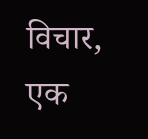विचार, एक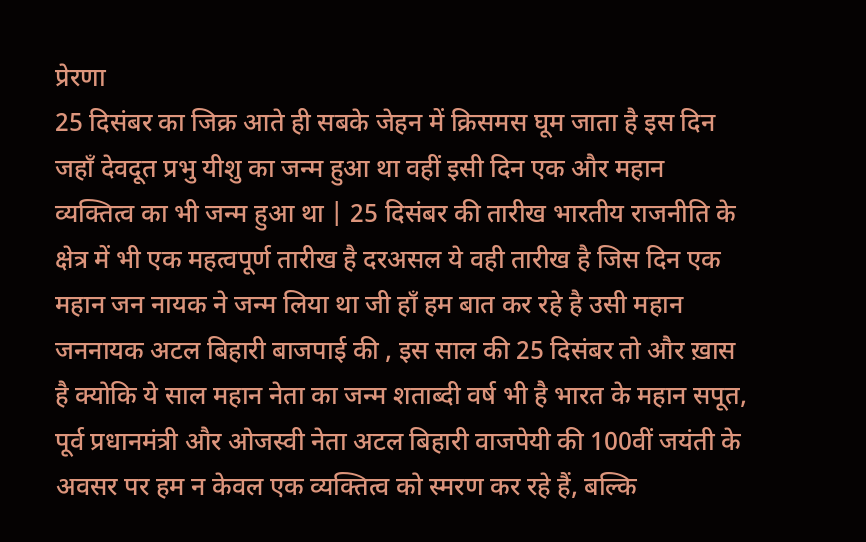प्रेरणा
25 दिसंबर का जिक्र आते ही सबके जेहन में क्रिसमस घूम जाता है इस दिन जहाँ देवदूत प्रभु यीशु का जन्म हुआ था वहीं इसी दिन एक और महान व्यक्तित्व का भी जन्म हुआ था | 25 दिसंबर की तारीख भारतीय राजनीति के क्षेत्र में भी एक महत्वपूर्ण तारीख है दरअसल ये वही तारीख है जिस दिन एक महान जन नायक ने जन्म लिया था जी हाँ हम बात कर रहे है उसी महान जननायक अटल बिहारी बाजपाई की , इस साल की 25 दिसंबर तो और ख़ास है क्योकि ये साल महान नेता का जन्म शताब्दी वर्ष भी है भारत के महान सपूत, पूर्व प्रधानमंत्री और ओजस्वी नेता अटल बिहारी वाजपेयी की 100वीं जयंती के अवसर पर हम न केवल एक व्यक्तित्व को स्मरण कर रहे हैं, बल्कि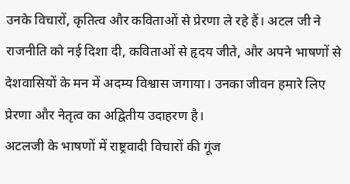उनके विचारों, कृतित्व और कविताओं से प्रेरणा ले रहे हैं। अटल जी ने राजनीति को नई दिशा दी, कविताओं से हृदय जीते, और अपने भाषणों से देशवासियों के मन में अदम्य विश्वास जगाया। उनका जीवन हमारे लिए प्रेरणा और नेतृत्व का अद्वितीय उदाहरण है।
अटलजी के भाषणों में राष्ट्रवादी विचारों की गूंज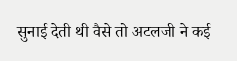सुनाई देती थी वैसे तो अटलजी ने कई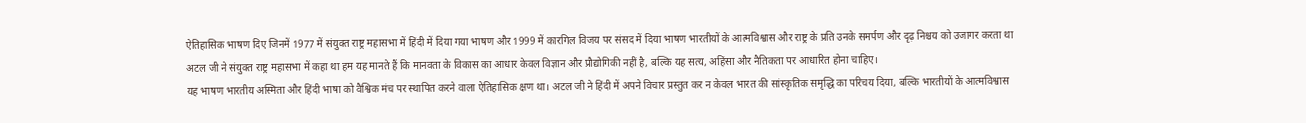ऐतिहासिक भाषण दिए जिनमें 1977 में संयुक्त राष्ट्र महासभा में हिंदी में दिया गया भाषण और 1999 में कारगिल विजय पर संसद में दिया भाषण भारतीयों के आत्मविश्वास और राष्ट्र के प्रति उनके समर्पण और दृढ़ निश्चय को उजागर करता था
अटल जी ने संयुक्त राष्ट्र महासभा में कहा था हम यह मानते हैं कि मानवता के विकास का आधार केवल विज्ञान और प्रौद्योगिकी नहीं है, बल्कि यह सत्य, अहिंसा और नैतिकता पर आधारित होना चाहिए।
यह भाषण भारतीय अस्मिता और हिंदी भाषा को वैश्विक मंच पर स्थापित करने वाला ऐतिहासिक क्षण था। अटल जी ने हिंदी में अपने विचार प्रस्तुत कर न केवल भारत की सांस्कृतिक समृद्धि का परिचय दिया, बल्कि भारतीयों के आत्मविश्वास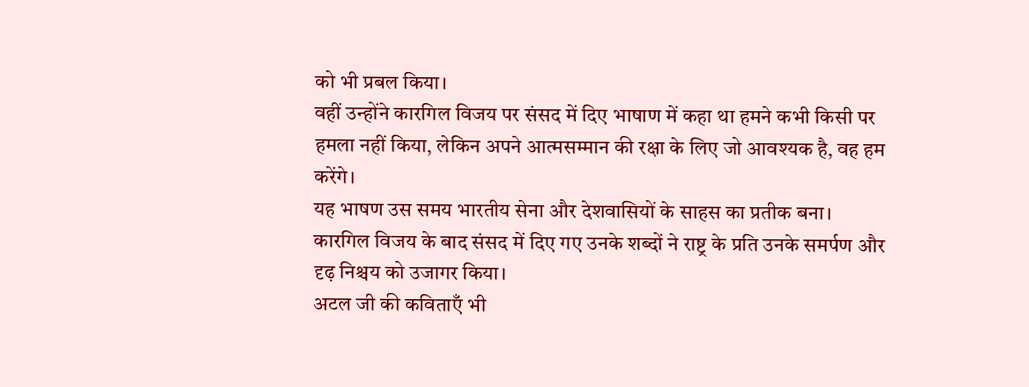को भी प्रबल किया।
वहीं उन्होंने कारगिल विजय पर संसद में दिए भाषाण में कहा था हमने कभी किसी पर हमला नहीं किया, लेकिन अपने आत्मसम्मान की रक्षा के लिए जो आवश्यक है, वह हम करेंगे।
यह भाषण उस समय भारतीय सेना और देशवासियों के साहस का प्रतीक बना। कारगिल विजय के बाद संसद में दिए गए उनके शब्दों ने राष्ट्र के प्रति उनके समर्पण और दृढ़ निश्चय को उजागर किया।
अटल जी की कविताएँ भी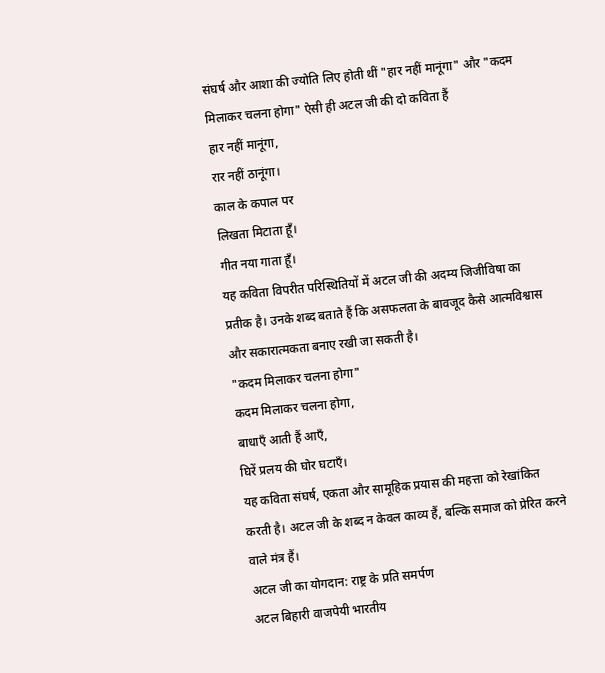संघर्ष और आशा की ज्योति लिए होती थीं "हार नहीं मानूंगा" और "कदम मिलाकर चलना होगा" ऐसी ही अटल जी की दो कविता हैं
हार नहीं मानूंगा,
रार नहीं ठानूंगा।
काल के कपाल पर
लिखता मिटाता हूँ।
गीत नया गाता हूँ।
यह कविता विपरीत परिस्थितियों में अटल जी की अदम्य जिजीविषा का प्रतीक है। उनके शब्द बताते हैं कि असफलता के बावजूद कैसे आत्मविश्वास और सकारात्मकता बनाए रखी जा सकती है।
"कदम मिलाकर चलना होगा"
कदम मिलाकर चलना होगा,
बाधाएँ आती हैं आएँ,
घिरें प्रलय की घोर घटाएँ।
यह कविता संघर्ष, एकता और सामूहिक प्रयास की महत्ता को रेखांकित करती है। अटल जी के शब्द न केवल काव्य हैं, बल्कि समाज को प्रेरित करने वाले मंत्र हैं।
अटल जी का योगदान: राष्ट्र के प्रति समर्पण
अटल बिहारी वाजपेयी भारतीय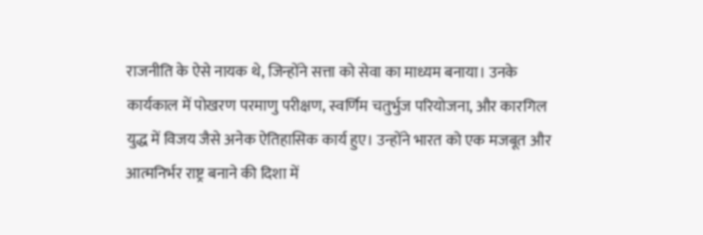राजनीति के ऐसे नायक थे, जिन्होंने सत्ता को सेवा का माध्यम बनाया। उनके कार्यकाल में पोखरण परमाणु परीक्षण, स्वर्णिम चतुर्भुज परियोजना, और कारगिल युद्ध में विजय जैसे अनेक ऐतिहासिक कार्य हुए। उन्होंने भारत को एक मजबूत और आत्मनिर्भर राष्ट्र बनाने की दिशा में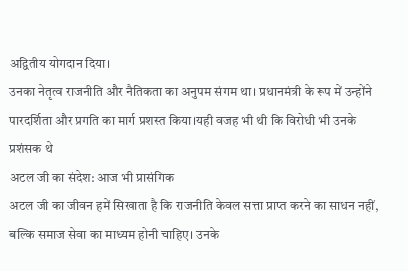अद्वितीय योगदान दिया।
उनका नेतृत्व राजनीति और नैतिकता का अनुपम संगम था। प्रधानमंत्री के रूप में उन्होंने पारदर्शिता और प्रगति का मार्ग प्रशस्त किया।यही वजह भी थी कि विरोधी भी उनके प्रशंसक थे
अटल जी का संदेश: आज भी प्रासंगिक
अटल जी का जीवन हमें सिखाता है कि राजनीति केवल सत्ता प्राप्त करने का साधन नहीं, बल्कि समाज सेवा का माध्यम होनी चाहिए। उनके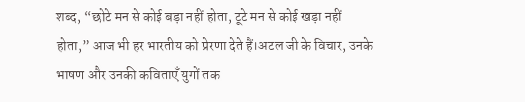शब्द, “छोटे मन से कोई बड़ा नहीं होता, टूटे मन से कोई खड़ा नहीं होता,” आज भी हर भारतीय को प्रेरणा देते हैं।अटल जी के विचार, उनके भाषण और उनकी कविताएँ युगों तक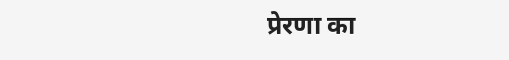प्रेरणा का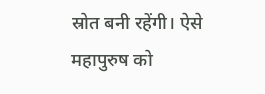स्रोत बनी रहेंगी। ऐसे महापुरुष को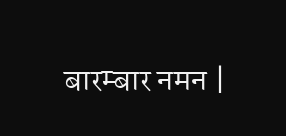बारम्बार नमन |